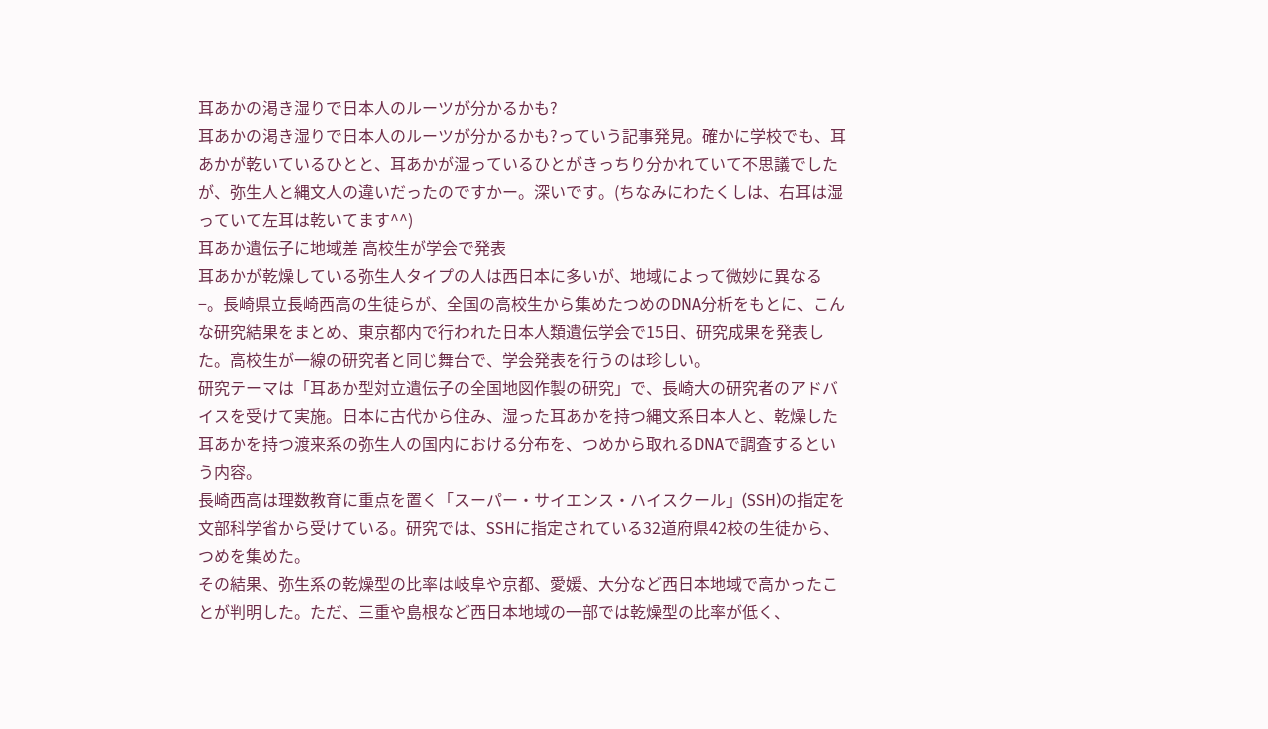耳あかの渇き湿りで日本人のルーツが分かるかも?
耳あかの渇き湿りで日本人のルーツが分かるかも?っていう記事発見。確かに学校でも、耳あかが乾いているひとと、耳あかが湿っているひとがきっちり分かれていて不思議でしたが、弥生人と縄文人の違いだったのですかー。深いです。(ちなみにわたくしは、右耳は湿っていて左耳は乾いてます^^)
耳あか遺伝子に地域差 高校生が学会で発表
耳あかが乾燥している弥生人タイプの人は西日本に多いが、地域によって微妙に異なる−。長崎県立長崎西高の生徒らが、全国の高校生から集めたつめのDNA分析をもとに、こんな研究結果をまとめ、東京都内で行われた日本人類遺伝学会で15日、研究成果を発表した。高校生が一線の研究者と同じ舞台で、学会発表を行うのは珍しい。
研究テーマは「耳あか型対立遺伝子の全国地図作製の研究」で、長崎大の研究者のアドバイスを受けて実施。日本に古代から住み、湿った耳あかを持つ縄文系日本人と、乾燥した耳あかを持つ渡来系の弥生人の国内における分布を、つめから取れるDNAで調査するという内容。
長崎西高は理数教育に重点を置く「スーパー・サイエンス・ハイスクール」(SSH)の指定を文部科学省から受けている。研究では、SSHに指定されている32道府県42校の生徒から、つめを集めた。
その結果、弥生系の乾燥型の比率は岐阜や京都、愛媛、大分など西日本地域で高かったことが判明した。ただ、三重や島根など西日本地域の一部では乾燥型の比率が低く、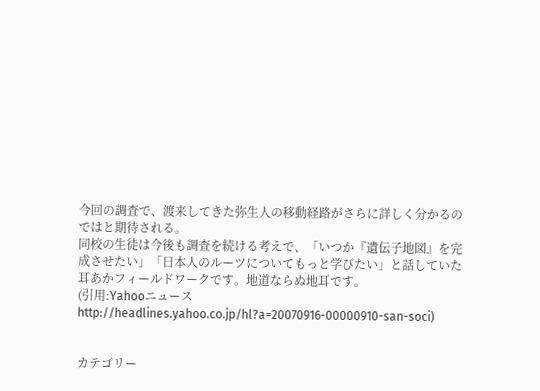今回の調査で、渡来してきた弥生人の移動経路がさらに詳しく分かるのではと期待される。
同校の生徒は今後も調査を続ける考えで、「いつか『遺伝子地図』を完成させたい」「日本人のルーツについてもっと学びたい」と話していた
耳あかフィールドワークです。地道ならぬ地耳です。
(引用:Yahooニュースhttp://headlines.yahoo.co.jp/hl?a=20070916-00000910-san-soci)


カテゴリー